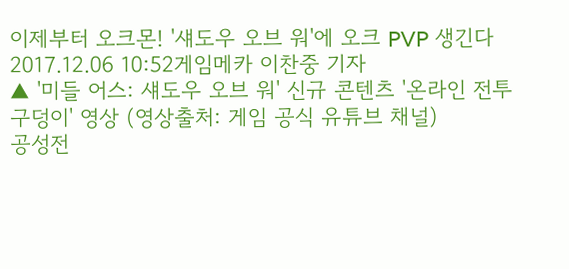이제부터 오크몬! '섀도우 오브 워'에 오크 PVP 생긴다
2017.12.06 10:52게임메카 이찬중 기자
▲ '미들 어스: 섀도우 오브 워' 신규 콘텐츠 '온라인 전투 구덩이' 영상 (영상출처: 게임 공식 유튜브 채널)
공성전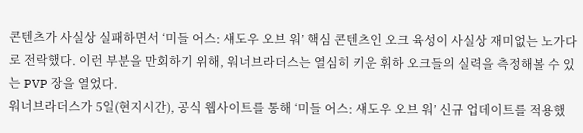콘텐츠가 사실상 실패하면서 ‘미들 어스: 섀도우 오브 워’ 핵심 콘텐츠인 오크 육성이 사실상 재미없는 노가다로 전락했다. 이런 부분을 만회하기 위해, 워너브라더스는 열심히 키운 휘하 오크들의 실력을 측정해볼 수 있는 PVP 장을 열었다.
워너브라더스가 5일(현지시간), 공식 웹사이트를 통해 ‘미들 어스: 섀도우 오브 워’ 신규 업데이트를 적용했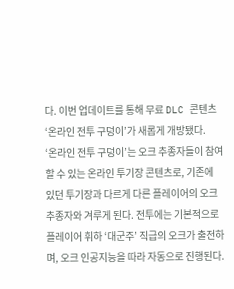다. 이번 업데이트를 통해 무료 DLC 콘텐츠 ‘온라인 전투 구덩이’가 새롭게 개방됐다.
‘온라인 전투 구덩이’는 오크 추종자들이 참여할 수 있는 온라인 투기장 콘텐츠로, 기존에 있던 투기장과 다르게 다른 플레이어의 오크 추종자와 겨루게 된다. 전투에는 기본적으로 플레이어 휘하 ‘대군주’ 직급의 오크가 출전하며, 오크 인공지능을 따라 자동으로 진행된다.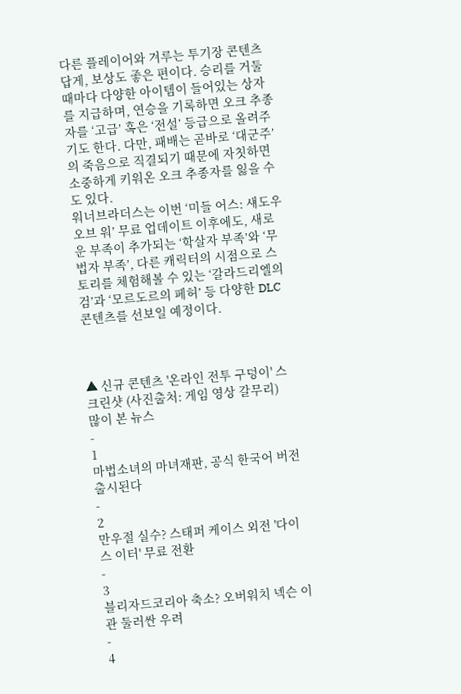다른 플레이어와 겨루는 투기장 콘텐츠답게, 보상도 좋은 편이다. 승리를 거둘 때마다 다양한 아이템이 들어있는 상자를 지급하며, 연승을 기록하면 오크 추종자를 ‘고급’ 혹은 ‘전설’ 등급으로 올려주기도 한다. 다만, 패배는 곧바로 ‘대군주’의 죽음으로 직결되기 때문에 자칫하면 소중하게 키워온 오크 추종자를 잃을 수도 있다.
워너브라더스는 이번 ‘미들 어스: 섀도우 오브 워’ 무료 업데이트 이후에도, 새로운 부족이 추가되는 ‘학살자 부족’와 ‘무법자 부족’, 다른 캐릭터의 시점으로 스토리를 체험해볼 수 있는 ‘갈라드리엘의 검’과 ‘모르도르의 페허’ 등 다양한 DLC 콘텐츠를 선보일 예정이다.



▲ 신규 콘텐츠 '온라인 전투 구덩이' 스크린샷 (사진출처: 게임 영상 갈무리)
많이 본 뉴스
-
1
마법소녀의 마녀재판, 공식 한국어 버전 출시된다
-
2
만우절 실수? 스태퍼 케이스 외전 '다이스 이터' 무료 전환
-
3
블리자드코리아 축소? 오버워치 넥슨 이관 둘러싼 우려
-
4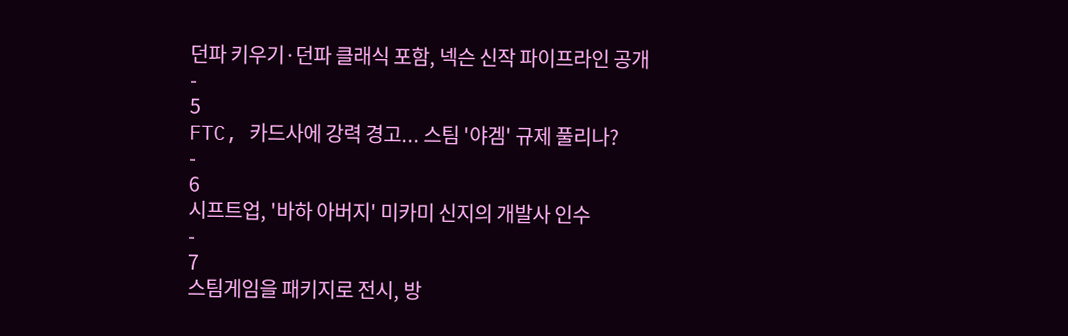던파 키우기·던파 클래식 포함, 넥슨 신작 파이프라인 공개
-
5
FTC, 카드사에 강력 경고... 스팀 '야겜' 규제 풀리나?
-
6
시프트업, '바하 아버지' 미카미 신지의 개발사 인수
-
7
스팀게임을 패키지로 전시, 방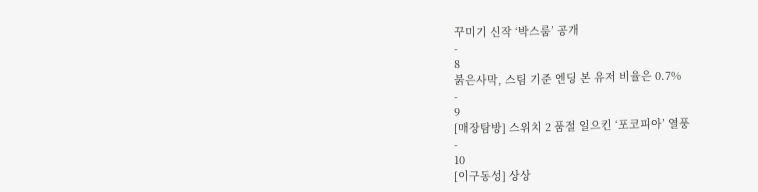꾸미기 신작 ‘박스룸’ 공개
-
8
붉은사막, 스팀 기준 엔딩 본 유저 비율은 0.7%
-
9
[매장탐방] 스위치 2 품절 일으킨 ‘포코피아’ 열풍
-
10
[이구동성] 상상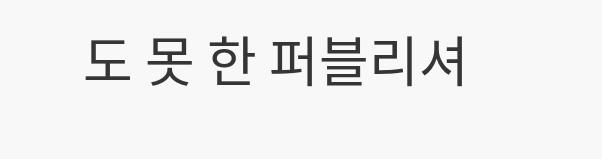도 못 한 퍼블리셔